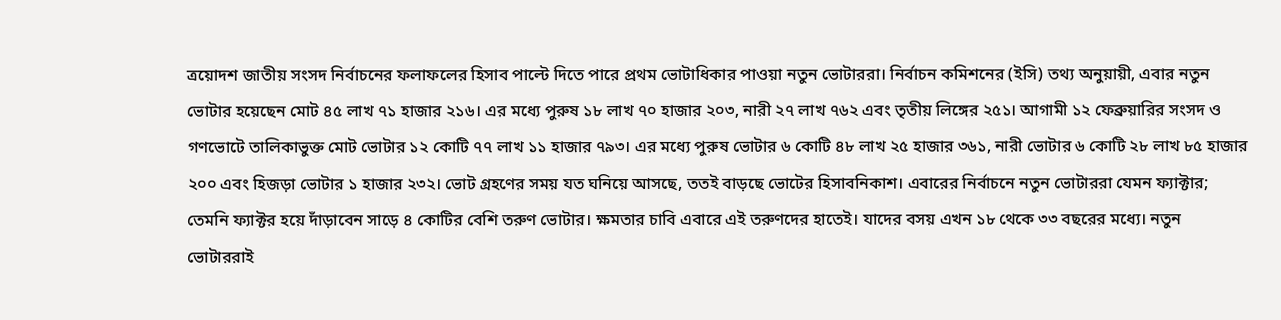ত্রয়োদশ জাতীয় সংসদ নির্বাচনের ফলাফলের হিসাব পাল্টে দিতে পারে প্রথম ভোটাধিকার পাওয়া নতুন ভোটাররা। নির্বাচন কমিশনের (ইসি) তথ্য অনুয়ায়ী, এবার নতুন ভোটার হয়েছেন মোট ৪৫ লাখ ৭১ হাজার ২১৬। এর মধ্যে পুরুষ ১৮ লাখ ৭০ হাজার ২০৩, নারী ২৭ লাখ ৭৬২ এবং তৃতীয় লিঙ্গের ২৫১। আগামী ১২ ফেব্রুয়ারির সংসদ ও গণভোটে তালিকাভুক্ত মোট ভোটার ১২ কোটি ৭৭ লাখ ১১ হাজার ৭৯৩। এর মধ্যে পুরুষ ভোটার ৬ কোটি ৪৮ লাখ ২৫ হাজার ৩৬১, নারী ভোটার ৬ কোটি ২৮ লাখ ৮৫ হাজার ২০০ এবং হিজড়া ভোটার ১ হাজার ২৩২। ভোট গ্রহণের সময় যত ঘনিয়ে আসছে, ততই বাড়ছে ভোটের হিসাবনিকাশ। এবারের নির্বাচনে নতুন ভোটাররা যেমন ফ্যাক্টার; তেমনি ফ্যাক্টর হয়ে দাঁড়াবেন সাড়ে ৪ কোটির বেশি তরুণ ভোটার। ক্ষমতার চাবি এবারে এই তরুণদের হাতেই। যাদের বসয় এখন ১৮ থেকে ৩৩ বছরের মধ্যে। নতুন ভোটাররাই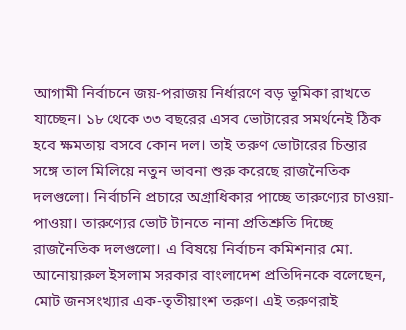আগামী নির্বাচনে জয়-পরাজয় নির্ধারণে বড় ভূমিকা রাখতে যাচ্ছেন। ১৮ থেকে ৩৩ বছরের এসব ভোটারের সমর্থনেই ঠিক হবে ক্ষমতায় বসবে কোন দল। তাই তরুণ ভোটারের চিন্তার সঙ্গে তাল মিলিয়ে নতুন ভাবনা শুরু করেছে রাজনৈতিক দলগুলো। নির্বাচনি প্রচারে অগ্রাধিকার পাচ্ছে তারুণ্যের চাওয়া-পাওয়া। তারুণ্যের ভোট টানতে নানা প্রতিশ্রুতি দিচ্ছে রাজনৈতিক দলগুলো। এ বিষয়ে নির্বাচন কমিশনার মো. আনোয়ারুল ইসলাম সরকার বাংলাদেশ প্রতিদিনকে বলেছেন, মোট জনসংখ্যার এক-তৃতীয়াংশ তরুণ। এই তরুণরাই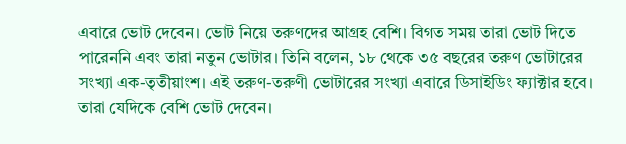এবারে ভোট দেবেন। ভোট নিয়ে তরুণদের আগ্রহ বেশি। বিগত সময় তারা ভোট দিতে পারেননি এবং তারা নতুন ভোটার। তিনি বলেন, ১৮ থেকে ৩৫ বছরের তরুণ ভোটারের সংখ্যা এক-তৃতীয়াংশ। এই তরুণ-তরুণী ভোটারের সংখ্যা এবারে ডিসাইডিং ফ্যাক্টার হবে। তারা যেদিকে বেশি ভোট দেবেন।